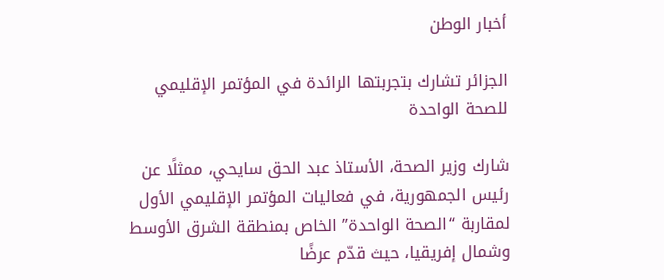أخبار الوطن

الجزائر تشارك بتجربتها الرائدة في المؤتمر الإقليمي للصحة الواحدة

شارك وزير الصحة، الأستاذ عبد الحق سايحي، ممثلًا عن رئيس الجمهورية، في فعاليات المؤتمر الإقليمي الأول لمقاربة “الصحة الواحدة” الخاص بمنطقة الشرق الأوسط وشمال إفريقيا، حيث قدّم عرضًا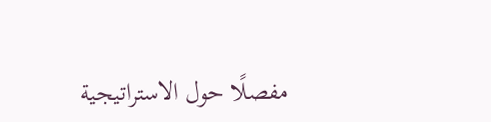مفصلًا حول الاستراتيجية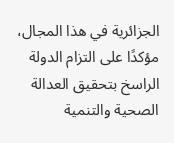الجزائرية في هذا المجال، مؤكدًا على التزام الدولة الراسخ بتحقيق العدالة الصحية والتنمية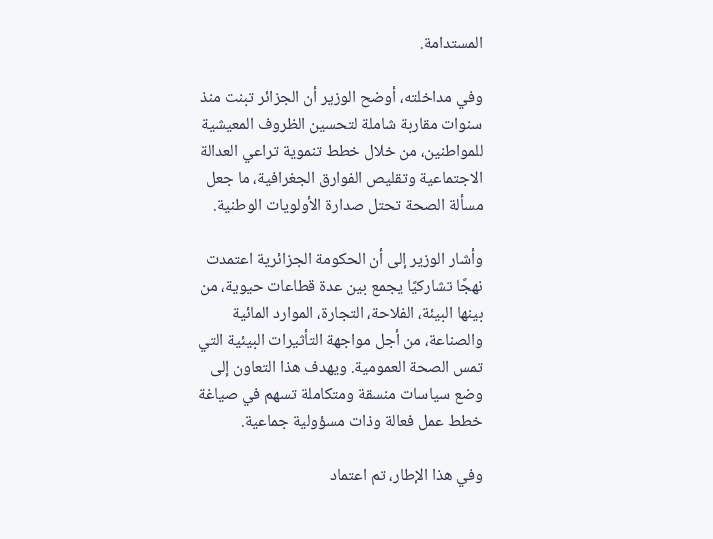المستدامة.

وفي مداخلته، أوضح الوزير أن الجزائر تبنت منذ سنوات مقاربة شاملة لتحسين الظروف المعيشية للمواطنين، من خلال خطط تنموية تراعي العدالة الاجتماعية وتقليص الفوارق الجغرافية، ما جعل مسألة الصحة تحتل صدارة الأولويات الوطنية.

وأشار الوزير إلى أن الحكومة الجزائرية اعتمدت نهجًا تشاركيًا يجمع بين عدة قطاعات حيوية، من بينها البيئة، الفلاحة، التجارة، الموارد المائية والصناعة، من أجل مواجهة التأثيرات البيئية التي تمس الصحة العمومية. ويهدف هذا التعاون إلى وضع سياسات منسقة ومتكاملة تسهم في صياغة خطط عمل فعالة وذات مسؤولية جماعية.

وفي هذا الإطار، تم اعتماد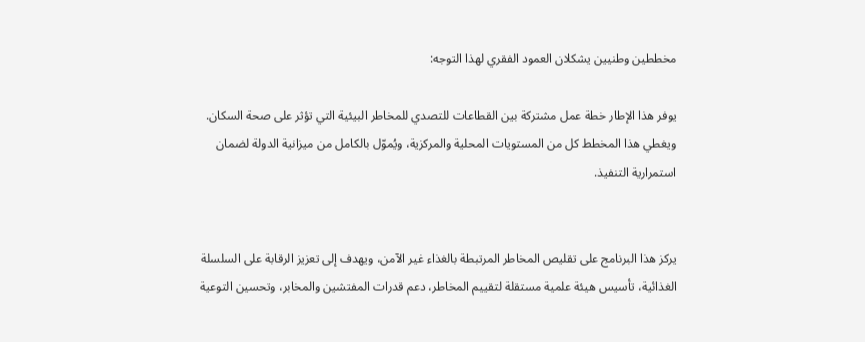مخططين وطنيين يشكلان العمود الفقري لهذا التوجه:

يوفر هذا الإطار خطة عمل مشتركة بين القطاعات للتصدي للمخاطر البيئية التي تؤثر على صحة السكان. ويغطي هذا المخطط كل من المستويات المحلية والمركزية، ويُموّل بالكامل من ميزانية الدولة لضمان استمرارية التنفيذ.


يركز هذا البرنامج على تقليص المخاطر المرتبطة بالغذاء غير الآمن، ويهدف إلى تعزيز الرقابة على السلسلة الغذائية، تأسيس هيئة علمية مستقلة لتقييم المخاطر، دعم قدرات المفتشين والمخابر، وتحسين التوعية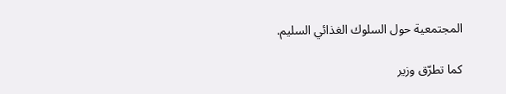المجتمعية حول السلوك الغذائي السليم.

كما تطرّق وزير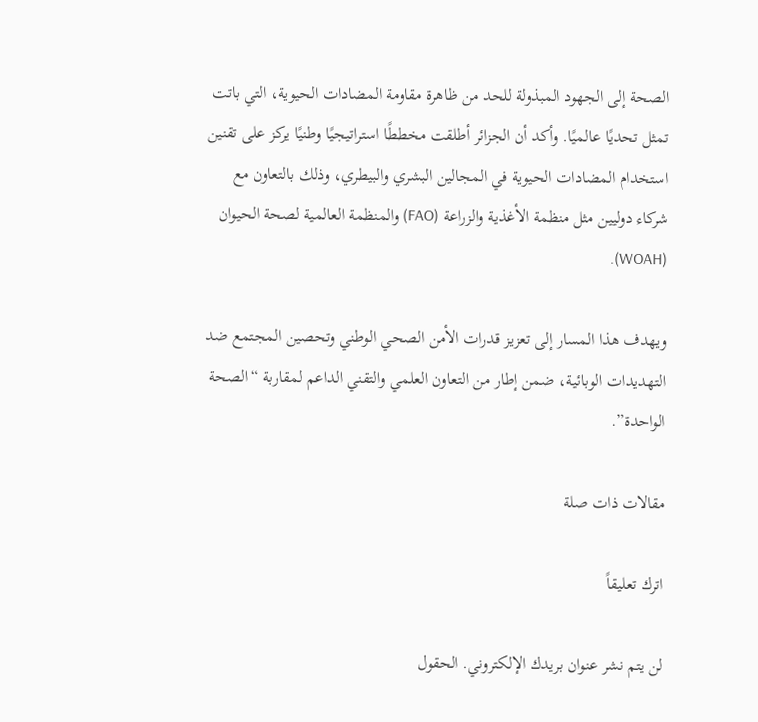الصحة إلى الجهود المبذولة للحد من ظاهرة مقاومة المضادات الحيوية، التي باتت تمثل تحديًا عالميًا. وأكد أن الجزائر أطلقت مخططًا استراتيجيًا وطنيًا يركز على تقنين استخدام المضادات الحيوية في المجالين البشري والبيطري، وذلك بالتعاون مع شركاء دوليين مثل منظمة الأغذية والزراعة (FAO) والمنظمة العالمية لصحة الحيوان (WOAH).

ويهدف هذا المسار إلى تعزيز قدرات الأمن الصحي الوطني وتحصين المجتمع ضد التهديدات الوبائية، ضمن إطار من التعاون العلمي والتقني الداعم لمقاربة “الصحة الواحدة”.

مقالات ذات صلة

اترك تعليقاً

لن يتم نشر عنوان بريدك الإلكتروني. الحقول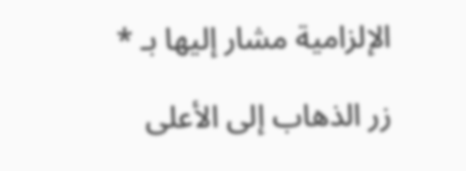الإلزامية مشار إليها بـ *

زر الذهاب إلى الأعلى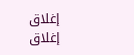إغلاق
إغلاق